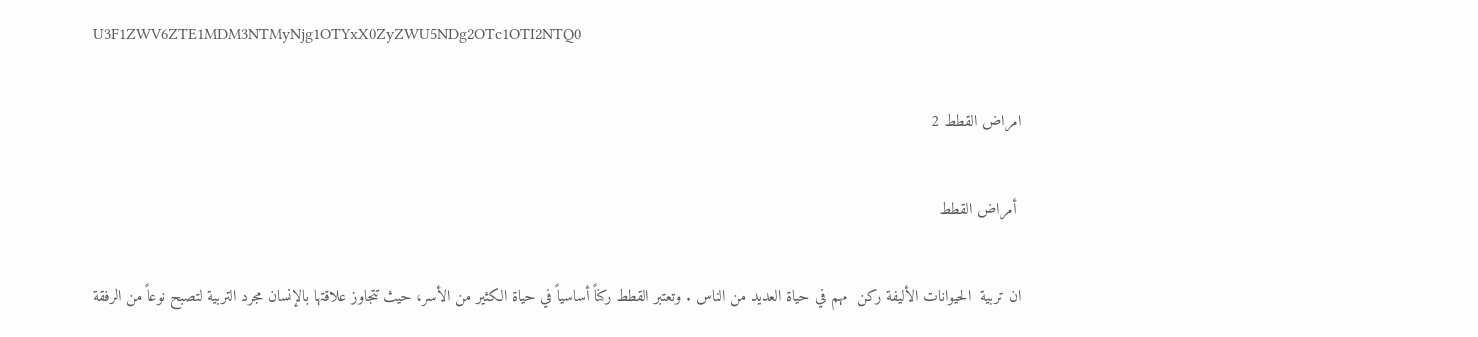U3F1ZWV6ZTE1MDM3NTMyNjg1OTYxX0ZyZWU5NDg2OTc1OTI2NTQ0

امراض القطط 2

 أمراض القطط

ان تربية  الحيوانات الأليفة ركن  مهم في حياة العديد من الناس . وتعتبر القطط ركناً أساسياً في حياة الكثير من الأسر، حيث تتجاوز علاقتها بالإنسان مجرد التربية لتصبح نوعاً من الرفقة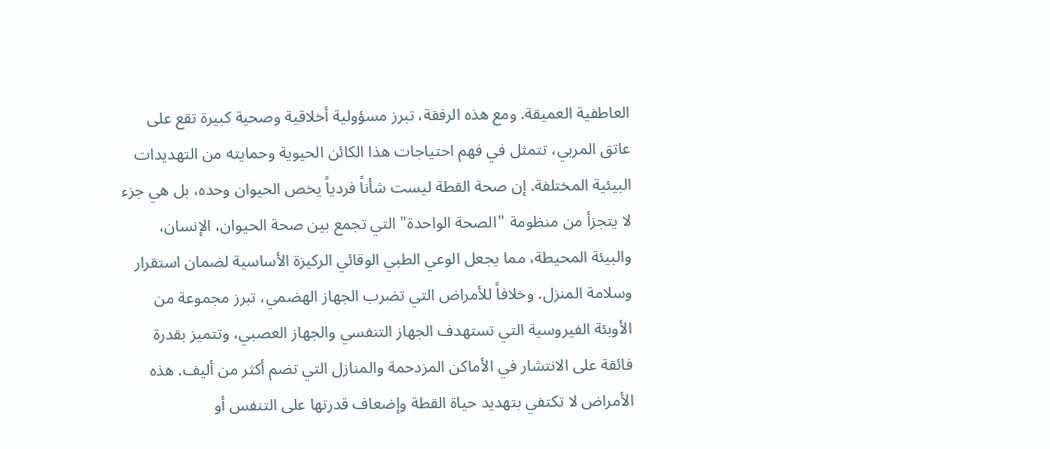العاطفية العميقة. ومع هذه الرفقة، تبرز مسؤولية أخلاقية وصحية كبيرة تقع على عاتق المربي، تتمثل في فهم احتياجات هذا الكائن الحيوية وحمايته من التهديدات البيئية المختلفة. إن صحة القطة ليست شأناً فردياً يخص الحيوان وحده، بل هي جزء لا يتجزأ من منظومة "الصحة الواحدة" التي تجمع بين صحة الحيوان، الإنسان، والبيئة المحيطة، مما يجعل الوعي الطبي الوقائي الركيزة الأساسية لضمان استقرار وسلامة المنزل. وخلافاً للأمراض التي تضرب الجهاز الهضمي، تبرز مجموعة من الأوبئة الفيروسية التي تستهدف الجهاز التنفسي والجهاز العصبي، وتتميز بقدرة فائقة على الانتشار في الأماكن المزدحمة والمنازل التي تضم أكثر من أليف. هذه الأمراض لا تكتفي بتهديد حياة القطة وإضعاف قدرتها على التنفس أو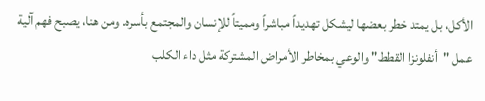الأكل، بل يمتد خطر بعضها ليشكل تهديداً مباشراً ومميتاً للإنسان والمجتمع بأسره. ومن هنا، يصبح فهم آلية عمل "أنفلونزا القطط" والوعي بمخاطر الأمراض المشتركة مثل داء الكلب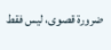ضرورة قصوى، ليس فقط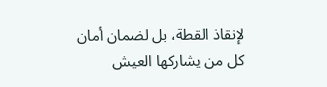لإنقاذ القطة، بل لضمان أمان كل من يشاركها العيش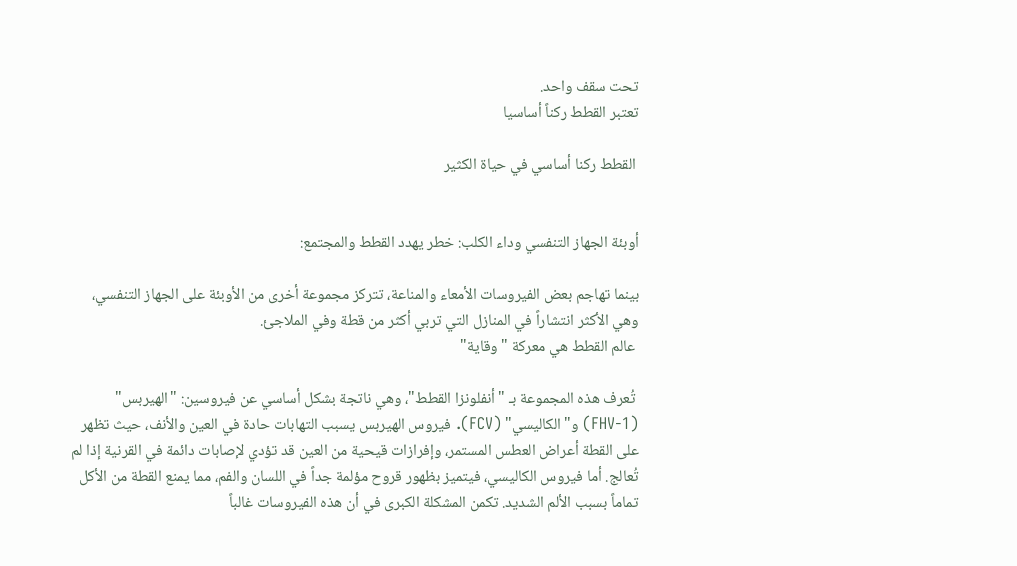تحت سقف واحد.
تعتبر القطط ركناً أساسيا

 القطط ركنا أساسي في حياة الكثير


أوبئة الجهاز التنفسي وداء الكلب: خطر يهدد القطط والمجتمع:

بينما تهاجم بعض الفيروسات الأمعاء والمناعة، تتركز مجموعة أخرى من الأوبئة على الجهاز التنفسي، وهي الأكثر انتشاراً في المنازل التي تربي أكثر من قطة وفي الملاجئ.
 عالم القطط هي معركة "وقاية"

 تُعرف هذه المجموعة بـ "أنفلونزا القطط"، وهي ناتجة بشكل أساسي عن فيروسين: "الهيربس" (FHV-1) و"الكاليسي" (FCV). فيروس الهيربس يسبب التهابات حادة في العين والأنف، حيث تظهر على القطة أعراض العطس المستمر، وإفرازات قيحية من العين قد تؤدي لإصابات دائمة في القرنية إذا لم تُعالج. أما فيروس الكاليسي، فيتميز بظهور قروح مؤلمة جداً في اللسان والفم، مما يمنع القطة من الأكل تماماً بسبب الألم الشديد. تكمن المشكلة الكبرى في أن هذه الفيروسات غالباً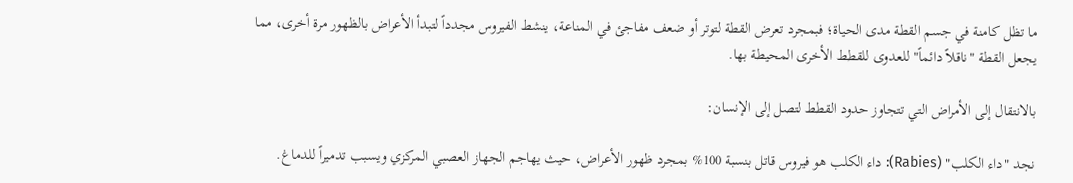ما تظل كامنة في جسم القطة مدى الحياة؛ فبمجرد تعرض القطة لتوتر أو ضعف مفاجئ في المناعة، ينشط الفيروس مجدداً لتبدأ الأعراض بالظهور مرة أخرى، مما يجعل القطة "ناقلاً دائماً" للعدوى للقطط الأخرى المحيطة بها.

بالانتقال إلى الأمراض التي تتجاوز حدود القطط لتصل إلى الإنسان:

نجد "داء الكلب" (Rabies): داء الكلب هو فيروس قاتل بنسبة 100% بمجرد ظهور الأعراض، حيث يهاجم الجهاز العصبي المركزي ويسبب تدميراً للدماغ.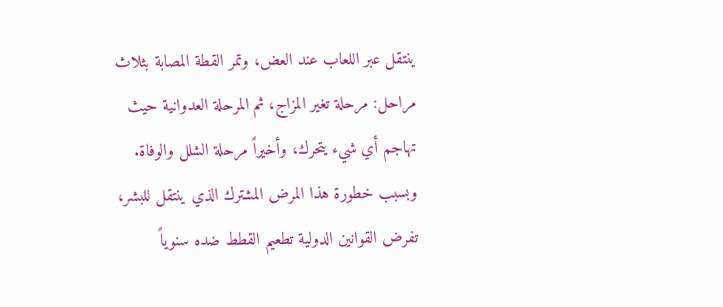ينتقل عبر اللعاب عند العض، وتمر القطة المصابة بثلاث مراحل: مرحلة تغير المزاج، ثم المرحلة العدوانية حيث تهاجم أي شيء يتحرك، وأخيراً مرحلة الشلل والوفاة. وبسبب خطورة هذا المرض المشترك الذي ينتقل للبشر، تفرض القوانين الدولية تطعيم القطط ضده سنوياً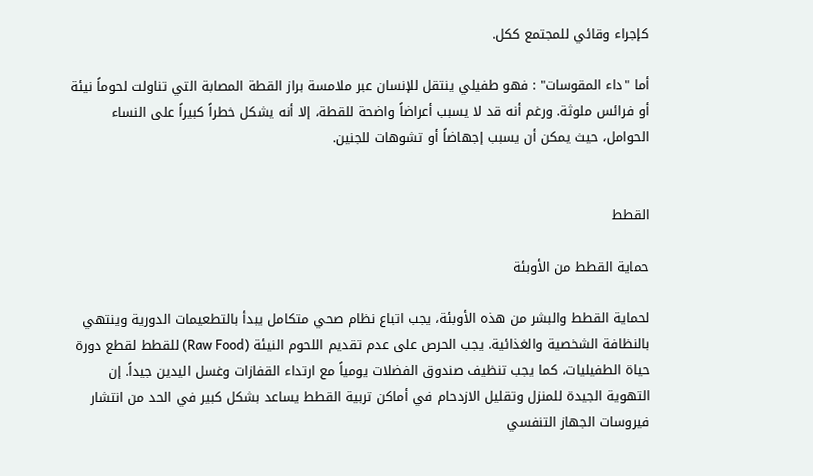كإجراء وقائي للمجتمع ككل.

أما "داء المقوسات" : فهو طفيلي ينتقل للإنسان عبر ملامسة براز القطة المصابة التي تناولت لحوماً نيئة أو فرائس ملوثة. ورغم أنه قد لا يسبب أعراضاً واضحة للقطة، إلا أنه يشكل خطراً كبيراً على النساء الحوامل، حيث يمكن أن يسبب إجهاضاً أو تشوهات للجنين.


القطط

حماية القطط من الأوبئة

لحماية القطط والبشر من هذه الأوبئة، يجب اتباع نظام صحي متكامل يبدأ بالتطعيمات الدورية وينتهي بالنظافة الشخصية والغذائية. يجب الحرص على عدم تقديم اللحوم النيئة (Raw Food) للقطط لقطع دورة حياة الطفيليات، كما يجب تنظيف صندوق الفضلات يومياً مع ارتداء القفازات وغسل اليدين جيداً. إن التهوية الجيدة للمنزل وتقليل الازدحام في أماكن تربية القطط يساعد بشكل كبير في الحد من انتشار فيروسات الجهاز التنفسي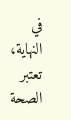في النهاية، تعتبر الصحة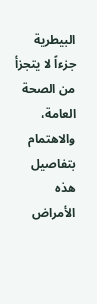البيطرية جزءاً لا يتجزأ من الصحة العامة، والاهتمام بتفاصيل هذه الأمراض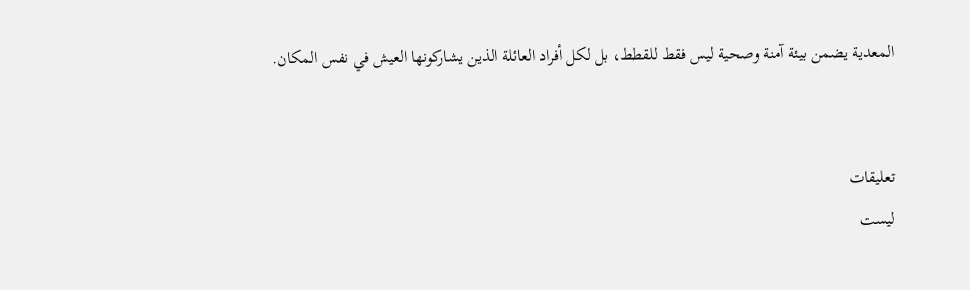المعدية يضمن بيئة آمنة وصحية ليس فقط للقطط، بل لكل أفراد العائلة الذين يشاركونها العيش في نفس المكان.


تعليقات
ليست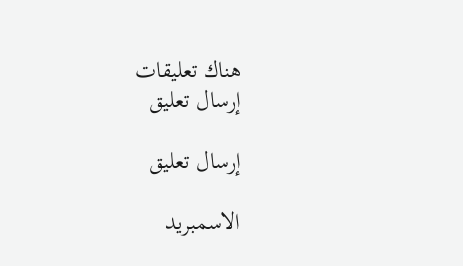هناك تعليقات
إرسال تعليق

إرسال تعليق

الاسمبريد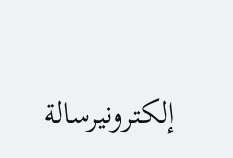إلكترونيرسالة